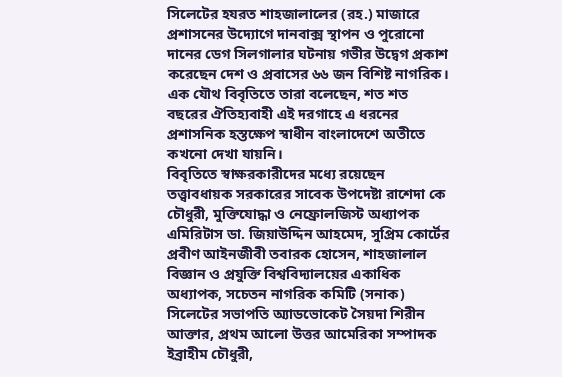সিলেটের হযরত শাহজালালের (রহ.) মাজারে প্রশাসনের উদ্যোগে দানবাক্স স্থাপন ও পুরোনো দানের ডেগ সিলগালার ঘটনায় গভীর উদ্বেগ প্রকাশ করেছেন দেশ ও প্রবাসের ৬৬ জন বিশিষ্ট নাগরিক। এক যৌথ বিবৃতিতে তারা বলেছেন, শত শত বছরের ঐতিহ্যবাহী এই দরগাহে এ ধরনের প্রশাসনিক হস্তক্ষেপ স্বাধীন বাংলাদেশে অতীতে কখনো দেখা যায়নি।
বিবৃতিতে স্বাক্ষরকারীদের মধ্যে রয়েছেন তত্ত্বাবধায়ক সরকারের সাবেক উপদেষ্টা রাশেদা কে চৌধুরী, মুক্তিযোদ্ধা ও নেফ্রোলজিস্ট অধ্যাপক এমিরিটাস ডা. জিয়াউদ্দিন আহমেদ, সুপ্রিম কোর্টের প্রবীণ আইনজীবী তবারক হোসেন, শাহজালাল বিজ্ঞান ও প্রযুক্তি বিশ্ববিদ্যালয়ের একাধিক অধ্যাপক, সচেতন নাগরিক কমিটি (সনাক) সিলেটের সভাপতি অ্যাডভোকেট সৈয়দা শিরীন আক্তার, প্রথম আলো উত্তর আমেরিকা সম্পাদক ইব্রাহীম চৌধুরী,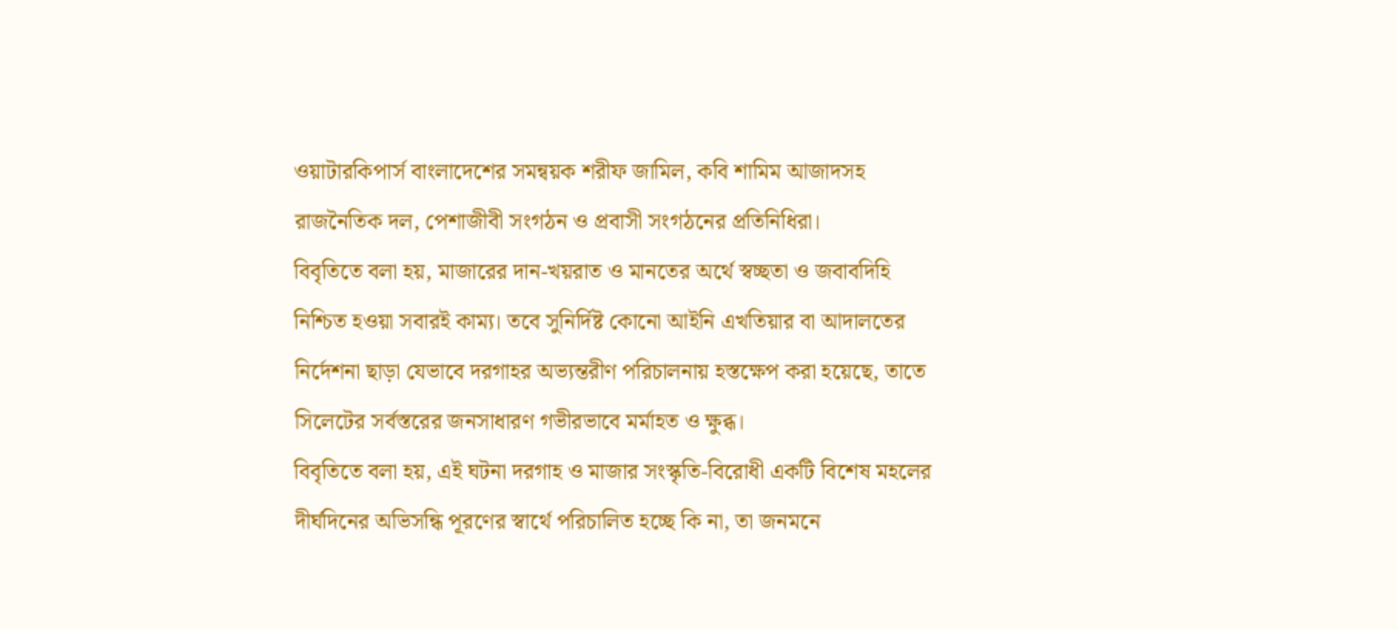ওয়াটারকিপার্স বাংলাদেশের সমন্বয়ক শরীফ জামিল, কবি শামিম আজাদসহ রাজনৈতিক দল, পেশাজীবী সংগঠন ও প্রবাসী সংগঠনের প্রতিনিধিরা।
বিবৃতিতে বলা হয়, মাজারের দান-খয়রাত ও মানতের অর্থে স্বচ্ছতা ও জবাবদিহি নিশ্চিত হওয়া সবারই কাম্য। তবে সুনির্দিষ্ট কোনো আইনি এখতিয়ার বা আদালতের নির্দেশনা ছাড়া যেভাবে দরগাহর অভ্যন্তরীণ পরিচালনায় হস্তক্ষেপ করা হয়েছে, তাতে সিলেটের সর্বস্তরের জনসাধারণ গভীরভাবে মর্মাহত ও ক্ষুব্ধ।
বিবৃতিতে বলা হয়, এই ঘটনা দরগাহ ও মাজার সংস্কৃতি-বিরোধী একটি বিশেষ মহলের দীর্ঘদিনের অভিসন্ধি পূরণের স্বার্থে পরিচালিত হচ্ছে কি না, তা জনমনে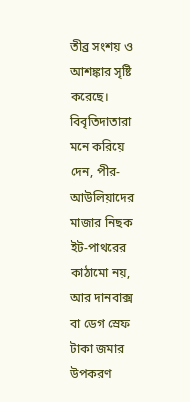তীব্র সংশয় ও আশঙ্কার সৃষ্টি করেছে।
বিবৃতিদাতারা মনে করিয়ে দেন, পীর-আউলিয়াদের মাজার নিছক ইট-পাথরের কাঠামো নয়, আর দানবাক্স বা ডেগ স্রেফ টাকা জমার উপকরণ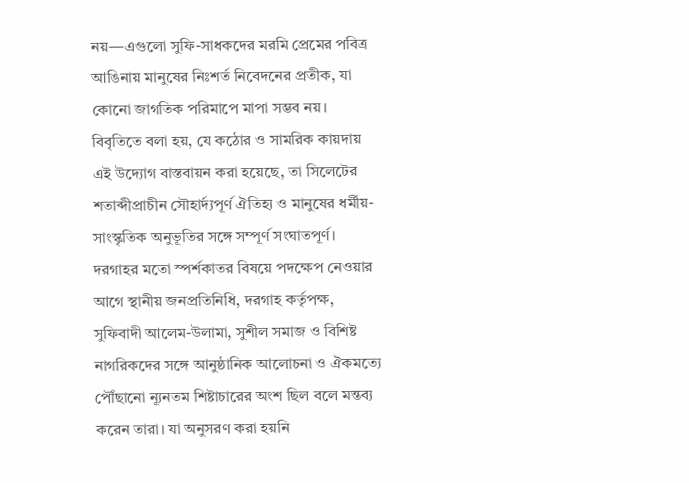নয়—এগুলো সুফি-সাধকদের মরমি প্রেমের পবিত্র আঙিনায় মানুষের নিঃশর্ত নিবেদনের প্রতীক, যা কোনো জাগতিক পরিমাপে মাপা সম্ভব নয়।
বিবৃতিতে বলা হয়, যে কঠোর ও সামরিক কায়দায় এই উদ্যোগ বাস্তবায়ন করা হয়েছে, তা সিলেটের শতাব্দীপ্রাচীন সৌহার্দ্যপূর্ণ ঐতিহ্য ও মানুষের ধর্মীয়-সাংস্কৃতিক অনুভূতির সঙ্গে সম্পূর্ণ সংঘাতপূর্ণ।
দরগাহর মতো স্পর্শকাতর বিষয়ে পদক্ষেপ নেওয়ার আগে স্থানীয় জনপ্রতিনিধি, দরগাহ কর্তৃপক্ষ, সুফিবাদী আলেম-উলামা, সুশীল সমাজ ও বিশিষ্ট নাগরিকদের সঙ্গে আনুষ্ঠানিক আলোচনা ও ঐকমত্যে পৌঁছানো ন্যূনতম শিষ্টাচারের অংশ ছিল বলে মন্তব্য করেন তারা। যা অনুসরণ করা হয়নি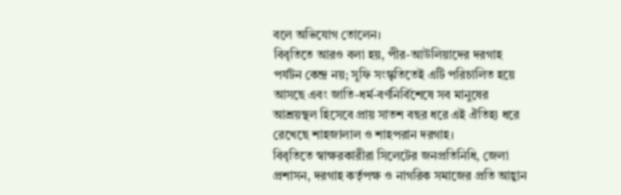বলে অভিযোগ তোলেন।
বিবৃতিতে আরও বলা হয়, পীর-আউলিয়াদের দরগাহ পর্যটন কেন্দ্র নয়; সুফি সংস্কৃতিতেই এটি পরিচালিত হয়ে আসছে এবং জাতি-ধর্ম-বর্ণনির্বিশেষে সব মানুষের আশ্রয়স্থল হিসেবে প্রায় সাতশ বছর ধরে এই ঐতিহ্য ধরে রেখেছে শাহজালাল ও শাহপরান দরগাহ।
বিবৃতিতে স্বাক্ষরকারীরা সিলেটের জনপ্রতিনিধি, জেলা প্রশাসন, দরগাহ কর্তৃপক্ষ ও নাগরিক সমাজের প্রতি আহ্বান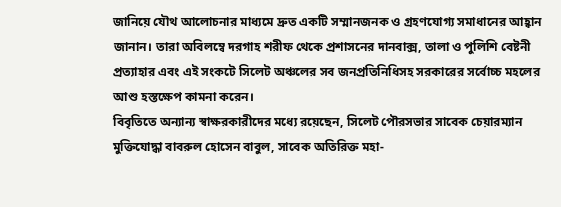জানিয়ে যৌথ আলোচনার মাধ্যমে দ্রুত একটি সম্মানজনক ও গ্রহণযোগ্য সমাধানের আহ্বান জানান। তারা অবিলম্বে দরগাহ শরীফ থেকে প্রশাসনের দানবাক্স, তালা ও পুলিশি বেষ্টনী প্রত্যাহার এবং এই সংকটে সিলেট অঞ্চলের সব জনপ্রতিনিধিসহ সরকারের সর্বোচ্চ মহলের আশু হস্তক্ষেপ কামনা করেন।
বিবৃতিতে অন্যান্য স্বাক্ষরকারীদের মধ্যে রয়েছেন, সিলেট পৌরসভার সাবেক চেয়ারম্যান মুক্তিযোদ্ধা বাবরুল হোসেন বাবুল, সাবেক অতিরিক্ত মহা-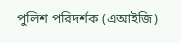পুলিশ পরিদর্শক (এআইজি)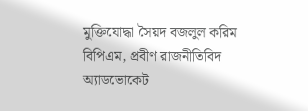মুক্তিযোদ্ধা সৈয়দ বজলুল করিম বিপিএম, প্রবীণ রাজনীতিবিদ অ্যাডভোকেট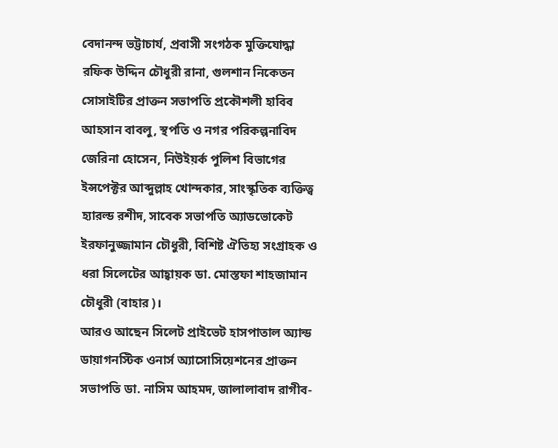বেদানন্দ ভট্টাচার্য, প্রবাসী সংগঠক মুক্তিযোদ্ধা রফিক উদ্দিন চৌধুরী রানা, গুলশান নিকেতন সোসাইটির প্রাক্তন সভাপতি প্রকৌশলী হাবিব আহসান বাবলু, স্থপতি ও নগর পরিকল্পনাবিদ জেরিনা হোসেন, নিউইয়র্ক পুলিশ বিভাগের ইন্সপেক্টর আব্দুল্লাহ খোন্দকার, সাংস্কৃতিক ব্যক্তিত্ব হ্যারল্ড রশীদ, সাবেক সভাপতি অ্যাডভোকেট ইরফানুজ্জামান চৌধুরী, বিশিষ্ট ঐতিহ্য সংগ্রাহক ও ধরা সিলেটের আহ্বায়ক ডা. মোস্তফা শাহজামান চৌধুরী (বাহার)।
আরও আছেন সিলেট প্রাইভেট হাসপাতাল অ্যান্ড ডায়াগনস্টিক ওনার্স অ্যাসোসিয়েশনের প্রাক্তন সভাপতি ডা. নাসিম আহমদ, জালালাবাদ রাগীব-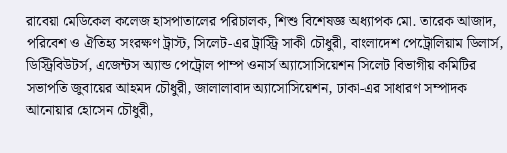রাবেয়া মেডিকেল কলেজ হাসপাতালের পরিচালক, শিশু বিশেষজ্ঞ অধ্যাপক মো. তারেক আজাদ, পরিবেশ ও ঐতিহ্য সংরক্ষণ ট্রাস্ট, সিলেট-এর ট্রাস্ট্রি সাকী চৌধুরী, বাংলাদেশ পেট্রোলিয়াম ডিলার্স, ডিস্ট্রিবিউটর্স, এজেন্টস অ্যান্ড পেট্রোল পাম্প ওনার্স অ্যাসোসিয়েশন সিলেট বিভাগীয় কমিটির সভাপতি জুবায়ের আহমদ চৌধুরী, জালালাবাদ অ্যাসোসিয়েশন, ঢাকা-এর সাধারণ সম্পাদক আনোয়ার হোসেন চৌধুরী,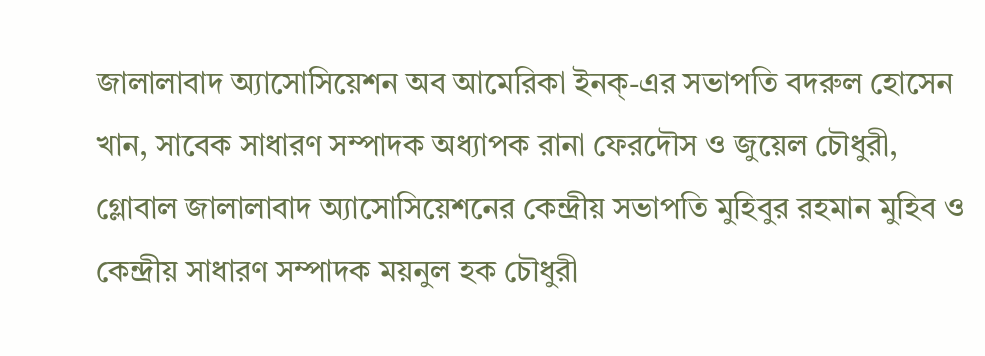জালালাবাদ অ্যাসোসিয়েশন অব আমেরিকা ইনক্-এর সভাপতি বদরুল হোসেন খান, সাবেক সাধারণ সম্পাদক অধ্যাপক রানা ফেরদৌস ও জুয়েল চৌধুরী, গ্লোবাল জালালাবাদ অ্যাসোসিয়েশনের কেন্দ্রীয় সভাপতি মুহিবুর রহমান মুহিব ও কেন্দ্রীয় সাধারণ সম্পাদক ময়নুল হক চৌধুরী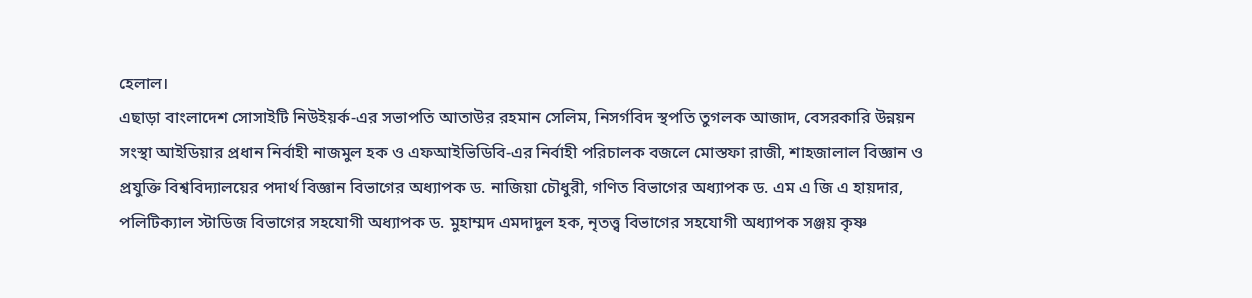হেলাল।
এছাড়া বাংলাদেশ সোসাইটি নিউইয়র্ক-এর সভাপতি আতাউর রহমান সেলিম, নিসর্গবিদ স্থপতি তুগলক আজাদ, বেসরকারি উন্নয়ন সংস্থা আইডিয়ার প্রধান নির্বাহী নাজমুল হক ও এফআইভিডিবি-এর নির্বাহী পরিচালক বজলে মোস্তফা রাজী, শাহজালাল বিজ্ঞান ও প্রযুক্তি বিশ্ববিদ্যালয়ের পদার্থ বিজ্ঞান বিভাগের অধ্যাপক ড. নাজিয়া চৌধুরী, গণিত বিভাগের অধ্যাপক ড. এম এ জি এ হায়দার, পলিটিক্যাল স্টাডিজ বিভাগের সহযোগী অধ্যাপক ড. মুহাম্মদ এমদাদুল হক, নৃতত্ত্ব বিভাগের সহযোগী অধ্যাপক সঞ্জয় কৃষ্ণ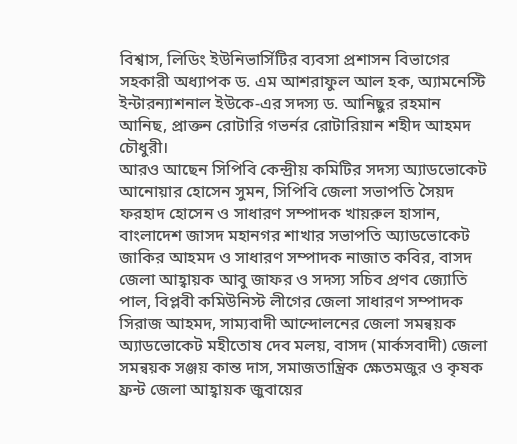বিশ্বাস, লিডিং ইউনিভার্সিটির ব্যবসা প্রশাসন বিভাগের সহকারী অধ্যাপক ড. এম আশরাফুল আল হক, অ্যামনেস্টি ইন্টারন্যাশনাল ইউকে-এর সদস্য ড. আনিছুর রহমান আনিছ, প্রাক্তন রোটারি গভর্নর রোটারিয়ান শহীদ আহমদ চৌধুরী।
আরও আছেন সিপিবি কেন্দ্রীয় কমিটির সদস্য অ্যাডভোকেট আনোয়ার হোসেন সুমন, সিপিবি জেলা সভাপতি সৈয়দ ফরহাদ হোসেন ও সাধারণ সম্পাদক খায়রুল হাসান, বাংলাদেশ জাসদ মহানগর শাখার সভাপতি অ্যাডভোকেট জাকির আহমদ ও সাধারণ সম্পাদক নাজাত কবির, বাসদ জেলা আহ্বায়ক আবু জাফর ও সদস্য সচিব প্রণব জ্যোতি পাল, বিপ্লবী কমিউনিস্ট লীগের জেলা সাধারণ সম্পাদক সিরাজ আহমদ, সাম্যবাদী আন্দোলনের জেলা সমন্বয়ক অ্যাডভোকেট মহীতোষ দেব মলয়, বাসদ (মার্কসবাদী) জেলা সমন্বয়ক সঞ্জয় কান্ত দাস, সমাজতান্ত্রিক ক্ষেতমজুর ও কৃষক ফ্রন্ট জেলা আহ্বায়ক জুবায়ের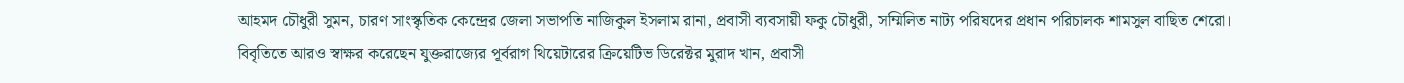আহমদ চৌধুরী সুমন, চারণ সাংস্কৃতিক কেন্দ্রের জেলা সভাপতি নাজিকুল ইসলাম রানা, প্রবাসী ব্যবসায়ী ফকু চৌধুরী, সম্মিলিত নাট্য পরিষদের প্রধান পরিচালক শামসুল বাছিত শেরো।
বিবৃতিতে আরও স্বাক্ষর করেছেন যুক্তরাজ্যের পূর্বরাগ থিয়েটারের ক্রিয়েটিভ ডিরেক্টর মুরাদ খান, প্রবাসী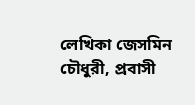লেখিকা জেসমিন চৌধুরী, প্রবাসী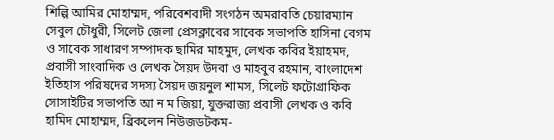শিল্পি আমির মোহাম্মদ, পরিবেশবাদী সংগঠন অমরাবতি চেয়ারম্যান সেবুল চৌধুরী, সিলেট জেলা প্রেসক্লাবের সাবেক সভাপতি হাসিনা বেগম ও সাবেক সাধারণ সম্পাদক ছামির মাহমুদ, লেখক কবির ইয়াহমদ, প্রবাসী সাংবাদিক ও লেখক সৈয়দ উদবা ও মাহবুব রহমান, বাংলাদেশ ইতিহাস পরিষদের সদস্য সৈয়দ জয়নুল শামস, সিলেট ফটোগ্রাফিক সোসাইটির সভাপতি আ ন ম জিয়া, যুক্তরাজ্য প্রবাসী লেখক ও কবি হামিদ মোহাম্মদ, ব্রিকলেন নিউজডটকম-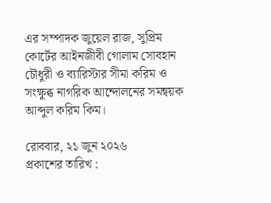এর সম্পাদক জুয়েল রাজ, সুপ্রিম কোর্টের আইনজীবী গোলাম সোবহান চৌধুরী ও ব্যারিস্টার সীমা করিম ও সংক্ষুব্ধ নাগরিক আন্দোলনের সমন্বয়ক আব্দুল করিম কিম।

রোববার, ২১ জুন ২০২৬
প্রকাশের তারিখ :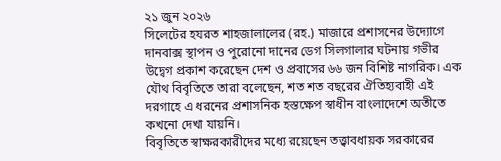২১ জুন ২০২৬
সিলেটের হযরত শাহজালালের (রহ.) মাজারে প্রশাসনের উদ্যোগে দানবাক্স স্থাপন ও পুরোনো দানের ডেগ সিলগালার ঘটনায় গভীর উদ্বেগ প্রকাশ করেছেন দেশ ও প্রবাসের ৬৬ জন বিশিষ্ট নাগরিক। এক যৌথ বিবৃতিতে তারা বলেছেন, শত শত বছরের ঐতিহ্যবাহী এই দরগাহে এ ধরনের প্রশাসনিক হস্তক্ষেপ স্বাধীন বাংলাদেশে অতীতে কখনো দেখা যায়নি।
বিবৃতিতে স্বাক্ষরকারীদের মধ্যে রয়েছেন তত্ত্বাবধায়ক সরকারের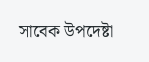সাবেক উপদেষ্টা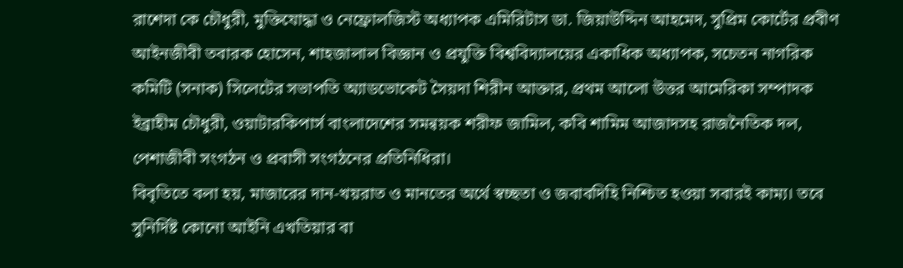রাশেদা কে চৌধুরী, মুক্তিযোদ্ধা ও নেফ্রোলজিস্ট অধ্যাপক এমিরিটাস ডা. জিয়াউদ্দিন আহমেদ, সুপ্রিম কোর্টের প্রবীণ আইনজীবী তবারক হোসেন, শাহজালাল বিজ্ঞান ও প্রযুক্তি বিশ্ববিদ্যালয়ের একাধিক অধ্যাপক, সচেতন নাগরিক কমিটি (সনাক) সিলেটের সভাপতি অ্যাডভোকেট সৈয়দা শিরীন আক্তার, প্রথম আলো উত্তর আমেরিকা সম্পাদক ইব্রাহীম চৌধুরী, ওয়াটারকিপার্স বাংলাদেশের সমন্বয়ক শরীফ জামিল, কবি শামিম আজাদসহ রাজনৈতিক দল, পেশাজীবী সংগঠন ও প্রবাসী সংগঠনের প্রতিনিধিরা।
বিবৃতিতে বলা হয়, মাজারের দান-খয়রাত ও মানতের অর্থে স্বচ্ছতা ও জবাবদিহি নিশ্চিত হওয়া সবারই কাম্য। তবে সুনির্দিষ্ট কোনো আইনি এখতিয়ার বা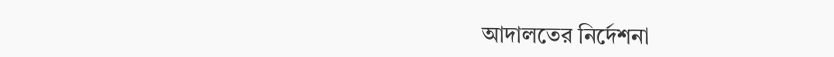আদালতের নির্দেশনা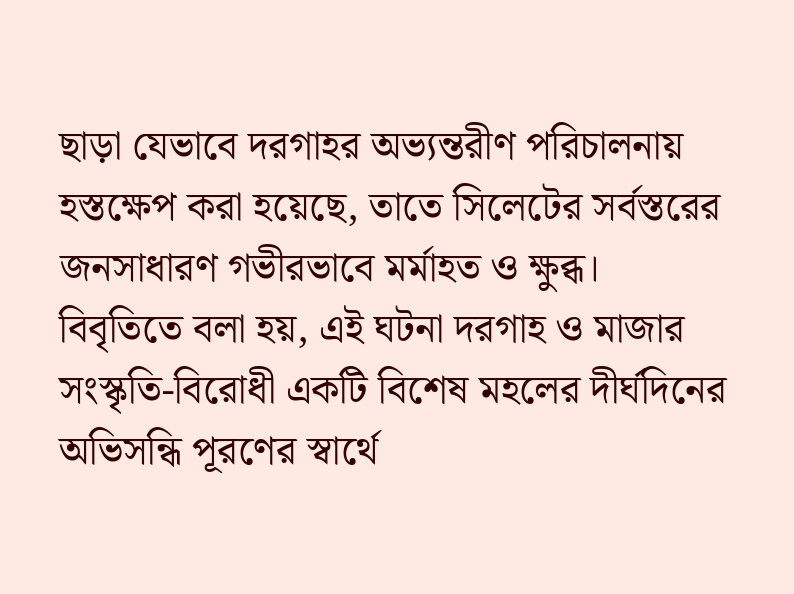ছাড়া যেভাবে দরগাহর অভ্যন্তরীণ পরিচালনায় হস্তক্ষেপ করা হয়েছে, তাতে সিলেটের সর্বস্তরের জনসাধারণ গভীরভাবে মর্মাহত ও ক্ষুব্ধ।
বিবৃতিতে বলা হয়, এই ঘটনা দরগাহ ও মাজার সংস্কৃতি-বিরোধী একটি বিশেষ মহলের দীর্ঘদিনের অভিসন্ধি পূরণের স্বার্থে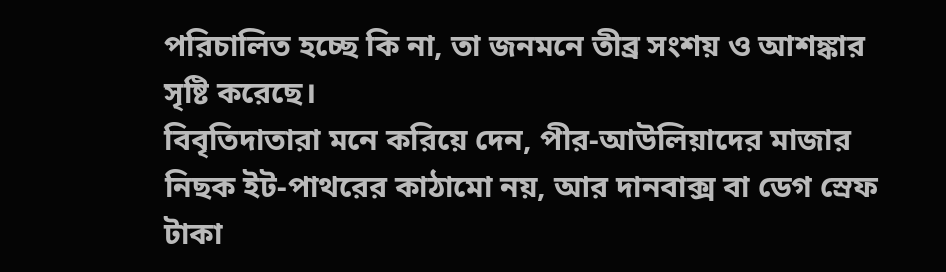পরিচালিত হচ্ছে কি না, তা জনমনে তীব্র সংশয় ও আশঙ্কার সৃষ্টি করেছে।
বিবৃতিদাতারা মনে করিয়ে দেন, পীর-আউলিয়াদের মাজার নিছক ইট-পাথরের কাঠামো নয়, আর দানবাক্স বা ডেগ স্রেফ টাকা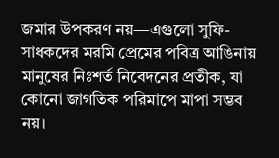জমার উপকরণ নয়—এগুলো সুফি-সাধকদের মরমি প্রেমের পবিত্র আঙিনায় মানুষের নিঃশর্ত নিবেদনের প্রতীক, যা কোনো জাগতিক পরিমাপে মাপা সম্ভব নয়।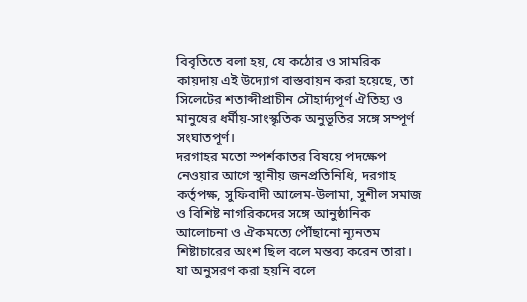বিবৃতিতে বলা হয়, যে কঠোর ও সামরিক কায়দায় এই উদ্যোগ বাস্তবায়ন করা হয়েছে, তা সিলেটের শতাব্দীপ্রাচীন সৌহার্দ্যপূর্ণ ঐতিহ্য ও মানুষের ধর্মীয়-সাংস্কৃতিক অনুভূতির সঙ্গে সম্পূর্ণ সংঘাতপূর্ণ।
দরগাহর মতো স্পর্শকাতর বিষয়ে পদক্ষেপ নেওয়ার আগে স্থানীয় জনপ্রতিনিধি, দরগাহ কর্তৃপক্ষ, সুফিবাদী আলেম-উলামা, সুশীল সমাজ ও বিশিষ্ট নাগরিকদের সঙ্গে আনুষ্ঠানিক আলোচনা ও ঐকমত্যে পৌঁছানো ন্যূনতম শিষ্টাচারের অংশ ছিল বলে মন্তব্য করেন তারা। যা অনুসরণ করা হয়নি বলে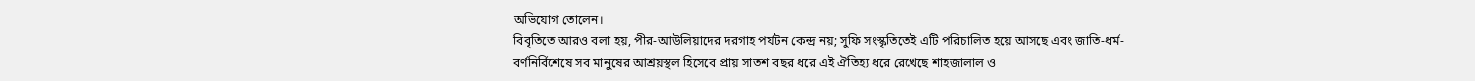অভিযোগ তোলেন।
বিবৃতিতে আরও বলা হয়, পীর-আউলিয়াদের দরগাহ পর্যটন কেন্দ্র নয়; সুফি সংস্কৃতিতেই এটি পরিচালিত হয়ে আসছে এবং জাতি-ধর্ম-বর্ণনির্বিশেষে সব মানুষের আশ্রয়স্থল হিসেবে প্রায় সাতশ বছর ধরে এই ঐতিহ্য ধরে রেখেছে শাহজালাল ও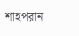শাহপরান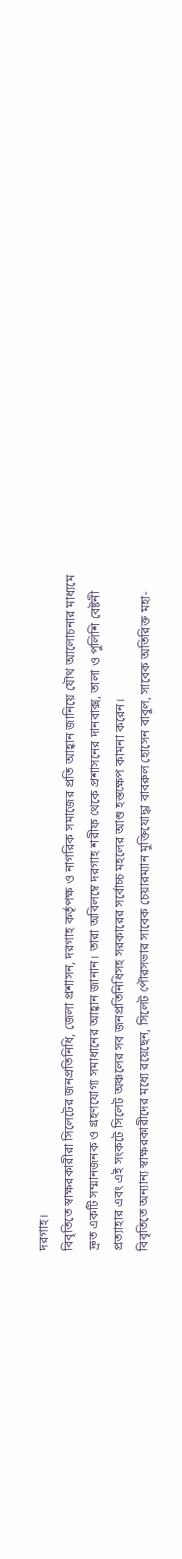দরগাহ।
বিবৃতিতে স্বাক্ষরকারীরা সিলেটের জনপ্রতিনিধি, জেলা প্রশাসন, দরগাহ কর্তৃপক্ষ ও নাগরিক সমাজের প্রতি আহ্বান জানিয়ে যৌথ আলোচনার মাধ্যমে দ্রুত একটি সম্মানজনক ও গ্রহণযোগ্য সমাধানের আহ্বান জানান। তারা অবিলম্বে দরগাহ শরীফ থেকে প্রশাসনের দানবাক্স, তালা ও পুলিশি বেষ্টনী প্রত্যাহার এবং এই সংকটে সিলেট অঞ্চলের সব জনপ্রতিনিধিসহ সরকারের সর্বোচ্চ মহলের আশু হস্তক্ষেপ কামনা করেন।
বিবৃতিতে অন্যান্য স্বাক্ষরকারীদের মধ্যে রয়েছেন, সিলেট পৌরসভার সাবেক চেয়ারম্যান মুক্তিযোদ্ধা বাবরুল হোসেন বাবুল, সাবেক অতিরিক্ত মহা-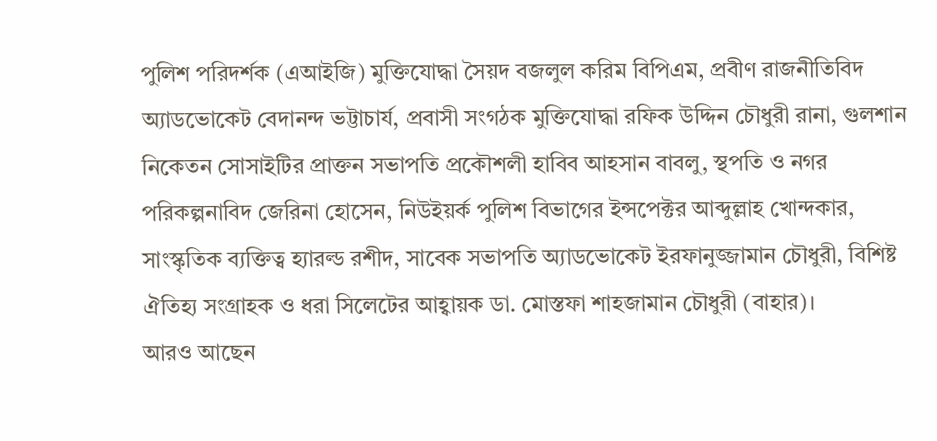পুলিশ পরিদর্শক (এআইজি) মুক্তিযোদ্ধা সৈয়দ বজলুল করিম বিপিএম, প্রবীণ রাজনীতিবিদ অ্যাডভোকেট বেদানন্দ ভট্টাচার্য, প্রবাসী সংগঠক মুক্তিযোদ্ধা রফিক উদ্দিন চৌধুরী রানা, গুলশান নিকেতন সোসাইটির প্রাক্তন সভাপতি প্রকৌশলী হাবিব আহসান বাবলু, স্থপতি ও নগর পরিকল্পনাবিদ জেরিনা হোসেন, নিউইয়র্ক পুলিশ বিভাগের ইন্সপেক্টর আব্দুল্লাহ খোন্দকার, সাংস্কৃতিক ব্যক্তিত্ব হ্যারল্ড রশীদ, সাবেক সভাপতি অ্যাডভোকেট ইরফানুজ্জামান চৌধুরী, বিশিষ্ট ঐতিহ্য সংগ্রাহক ও ধরা সিলেটের আহ্বায়ক ডা. মোস্তফা শাহজামান চৌধুরী (বাহার)।
আরও আছেন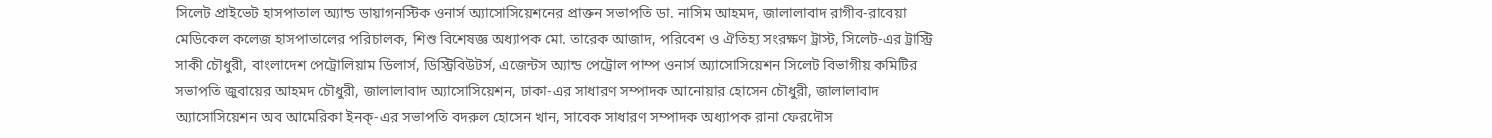সিলেট প্রাইভেট হাসপাতাল অ্যান্ড ডায়াগনস্টিক ওনার্স অ্যাসোসিয়েশনের প্রাক্তন সভাপতি ডা. নাসিম আহমদ, জালালাবাদ রাগীব-রাবেয়া মেডিকেল কলেজ হাসপাতালের পরিচালক, শিশু বিশেষজ্ঞ অধ্যাপক মো. তারেক আজাদ, পরিবেশ ও ঐতিহ্য সংরক্ষণ ট্রাস্ট, সিলেট-এর ট্রাস্ট্রি সাকী চৌধুরী, বাংলাদেশ পেট্রোলিয়াম ডিলার্স, ডিস্ট্রিবিউটর্স, এজেন্টস অ্যান্ড পেট্রোল পাম্প ওনার্স অ্যাসোসিয়েশন সিলেট বিভাগীয় কমিটির সভাপতি জুবায়ের আহমদ চৌধুরী, জালালাবাদ অ্যাসোসিয়েশন, ঢাকা-এর সাধারণ সম্পাদক আনোয়ার হোসেন চৌধুরী, জালালাবাদ অ্যাসোসিয়েশন অব আমেরিকা ইনক্-এর সভাপতি বদরুল হোসেন খান, সাবেক সাধারণ সম্পাদক অধ্যাপক রানা ফেরদৌস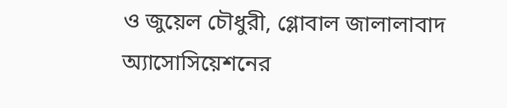ও জুয়েল চৌধুরী, গ্লোবাল জালালাবাদ অ্যাসোসিয়েশনের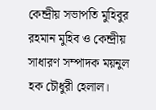কেন্দ্রীয় সভাপতি মুহিবুর রহমান মুহিব ও কেন্দ্রীয় সাধারণ সম্পাদক ময়নুল হক চৌধুরী হেলাল।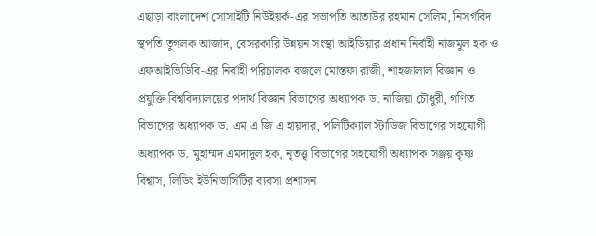এছাড়া বাংলাদেশ সোসাইটি নিউইয়র্ক-এর সভাপতি আতাউর রহমান সেলিম, নিসর্গবিদ স্থপতি তুগলক আজাদ, বেসরকারি উন্নয়ন সংস্থা আইডিয়ার প্রধান নির্বাহী নাজমুল হক ও এফআইভিডিবি-এর নির্বাহী পরিচালক বজলে মোস্তফা রাজী, শাহজালাল বিজ্ঞান ও প্রযুক্তি বিশ্ববিদ্যালয়ের পদার্থ বিজ্ঞান বিভাগের অধ্যাপক ড. নাজিয়া চৌধুরী, গণিত বিভাগের অধ্যাপক ড. এম এ জি এ হায়দার, পলিটিক্যাল স্টাডিজ বিভাগের সহযোগী অধ্যাপক ড. মুহাম্মদ এমদাদুল হক, নৃতত্ত্ব বিভাগের সহযোগী অধ্যাপক সঞ্জয় কৃষ্ণ বিশ্বাস, লিডিং ইউনিভার্সিটির ব্যবসা প্রশাসন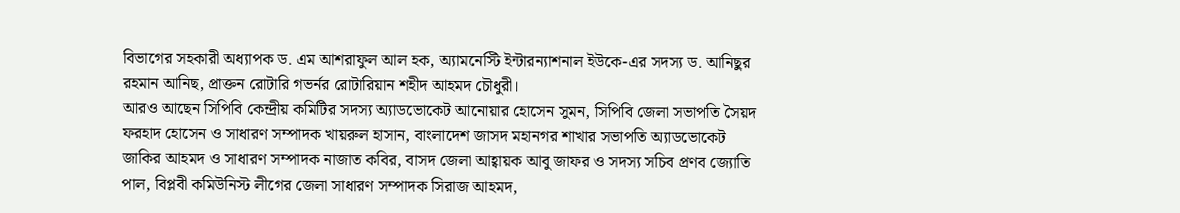বিভাগের সহকারী অধ্যাপক ড. এম আশরাফুল আল হক, অ্যামনেস্টি ইন্টারন্যাশনাল ইউকে-এর সদস্য ড. আনিছুর রহমান আনিছ, প্রাক্তন রোটারি গভর্নর রোটারিয়ান শহীদ আহমদ চৌধুরী।
আরও আছেন সিপিবি কেন্দ্রীয় কমিটির সদস্য অ্যাডভোকেট আনোয়ার হোসেন সুমন, সিপিবি জেলা সভাপতি সৈয়দ ফরহাদ হোসেন ও সাধারণ সম্পাদক খায়রুল হাসান, বাংলাদেশ জাসদ মহানগর শাখার সভাপতি অ্যাডভোকেট জাকির আহমদ ও সাধারণ সম্পাদক নাজাত কবির, বাসদ জেলা আহ্বায়ক আবু জাফর ও সদস্য সচিব প্রণব জ্যোতি পাল, বিপ্লবী কমিউনিস্ট লীগের জেলা সাধারণ সম্পাদক সিরাজ আহমদ,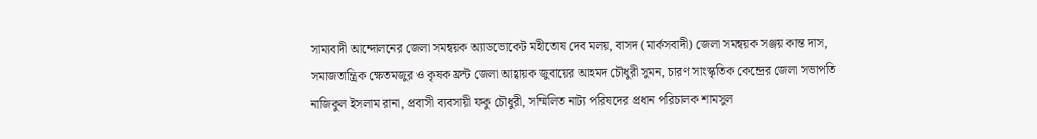সাম্যবাদী আন্দোলনের জেলা সমন্বয়ক অ্যাডভোকেট মহীতোষ দেব মলয়, বাসদ (মার্কসবাদী) জেলা সমন্বয়ক সঞ্জয় কান্ত দাস, সমাজতান্ত্রিক ক্ষেতমজুর ও কৃষক ফ্রন্ট জেলা আহ্বায়ক জুবায়ের আহমদ চৌধুরী সুমন, চারণ সাংস্কৃতিক কেন্দ্রের জেলা সভাপতি নাজিকুল ইসলাম রানা, প্রবাসী ব্যবসায়ী ফকু চৌধুরী, সম্মিলিত নাট্য পরিষদের প্রধান পরিচালক শামসুল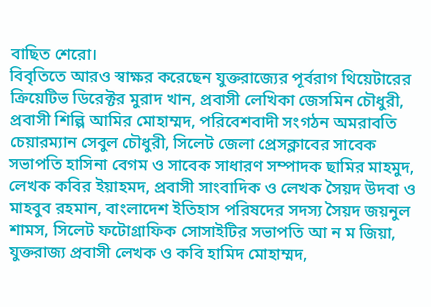বাছিত শেরো।
বিবৃতিতে আরও স্বাক্ষর করেছেন যুক্তরাজ্যের পূর্বরাগ থিয়েটারের ক্রিয়েটিভ ডিরেক্টর মুরাদ খান, প্রবাসী লেখিকা জেসমিন চৌধুরী, প্রবাসী শিল্পি আমির মোহাম্মদ, পরিবেশবাদী সংগঠন অমরাবতি চেয়ারম্যান সেবুল চৌধুরী, সিলেট জেলা প্রেসক্লাবের সাবেক সভাপতি হাসিনা বেগম ও সাবেক সাধারণ সম্পাদক ছামির মাহমুদ, লেখক কবির ইয়াহমদ, প্রবাসী সাংবাদিক ও লেখক সৈয়দ উদবা ও মাহবুব রহমান, বাংলাদেশ ইতিহাস পরিষদের সদস্য সৈয়দ জয়নুল শামস, সিলেট ফটোগ্রাফিক সোসাইটির সভাপতি আ ন ম জিয়া, যুক্তরাজ্য প্রবাসী লেখক ও কবি হামিদ মোহাম্মদ,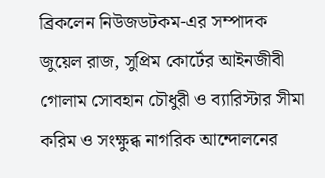ব্রিকলেন নিউজডটকম-এর সম্পাদক জুয়েল রাজ, সুপ্রিম কোর্টের আইনজীবী গোলাম সোবহান চৌধুরী ও ব্যারিস্টার সীমা করিম ও সংক্ষুব্ধ নাগরিক আন্দোলনের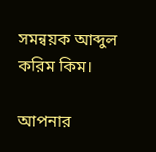সমন্বয়ক আব্দুল করিম কিম।

আপনার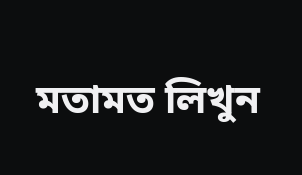মতামত লিখুন